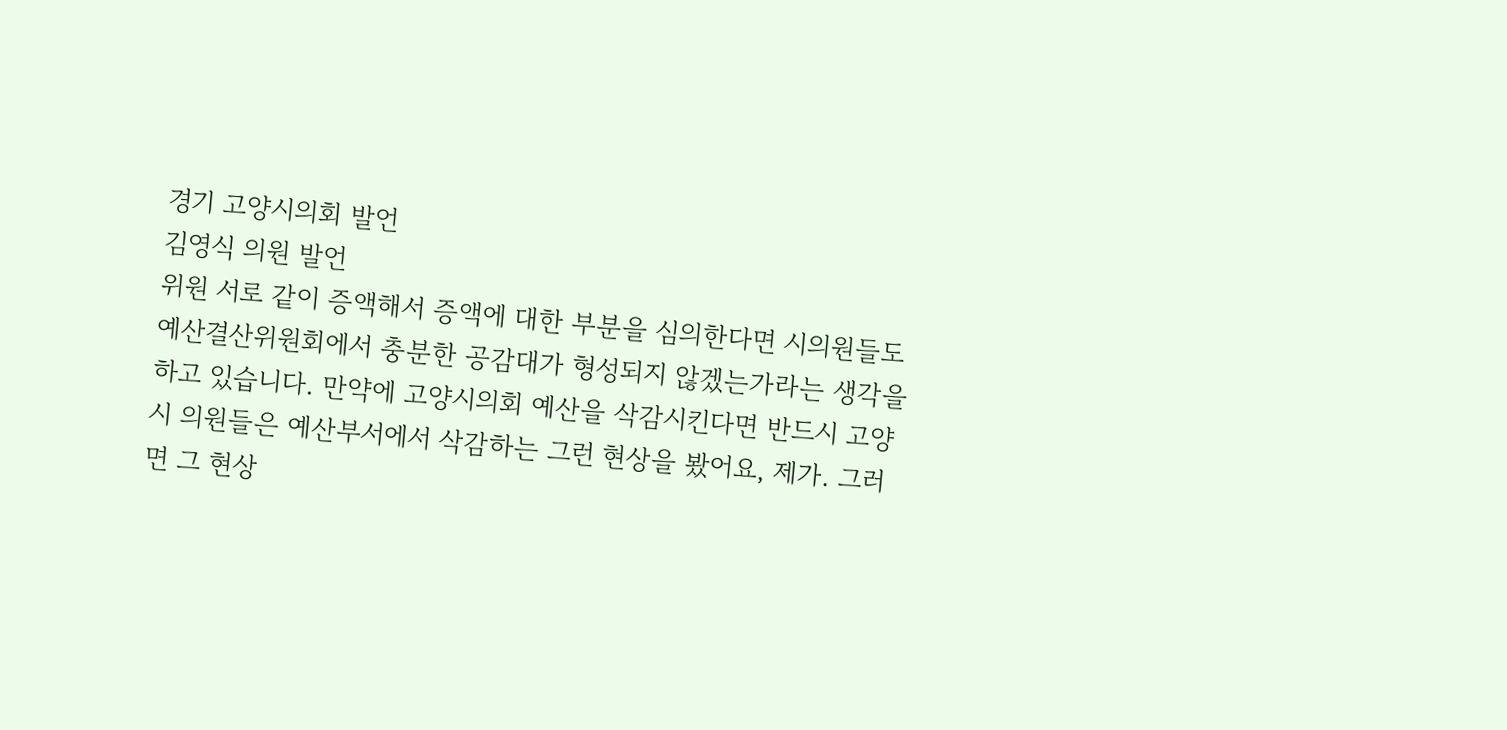경기 고양시의회 발언
김영식 의원 발언
위원 서로 같이 증액해서 증액에 대한 부분을 심의한다면 시의원들도 예산결산위원회에서 충분한 공감대가 형성되지 않겠는가라는 생각을 하고 있습니다. 만약에 고양시의회 예산을 삭감시킨다면 반드시 고양시 의원들은 예산부서에서 삭감하는 그런 현상을 봤어요, 제가. 그러면 그 현상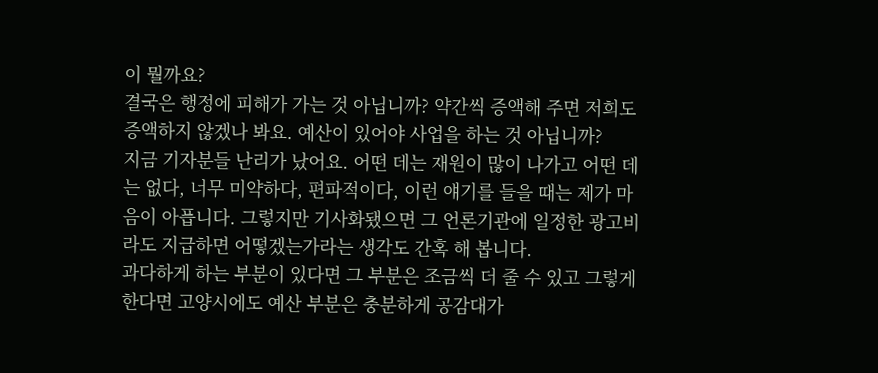이 뭘까요?
결국은 행정에 피해가 가는 것 아닙니까? 약간씩 증액해 주면 저희도 증액하지 않겠나 봐요. 예산이 있어야 사업을 하는 것 아닙니까?
지금 기자분들 난리가 났어요. 어떤 데는 재원이 많이 나가고 어떤 데는 없다, 너무 미약하다, 편파적이다, 이런 얘기를 들을 때는 제가 마음이 아픕니다. 그렇지만 기사화됐으면 그 언론기관에 일정한 광고비라도 지급하면 어떻겠는가라는 생각도 간혹 해 봅니다.
과다하게 하는 부분이 있다면 그 부분은 조금씩 더 줄 수 있고 그렇게 한다면 고양시에도 예산 부분은 충분하게 공감대가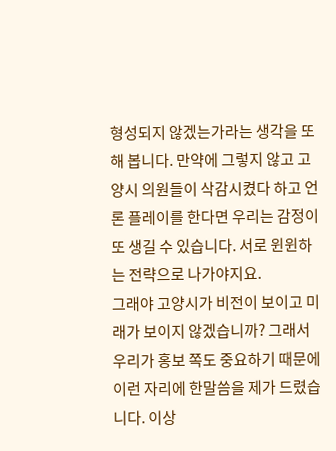형성되지 않겠는가라는 생각을 또 해 봅니다. 만약에 그렇지 않고 고양시 의원들이 삭감시켰다 하고 언론 플레이를 한다면 우리는 감정이 또 생길 수 있습니다. 서로 윈윈하는 전략으로 나가야지요.
그래야 고양시가 비전이 보이고 미래가 보이지 않겠습니까? 그래서 우리가 홍보 쪽도 중요하기 때문에 이런 자리에 한말씀을 제가 드렸습니다. 이상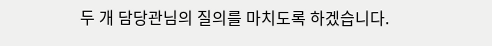두 개 담당관님의 질의를 마치도록 하겠습니다.